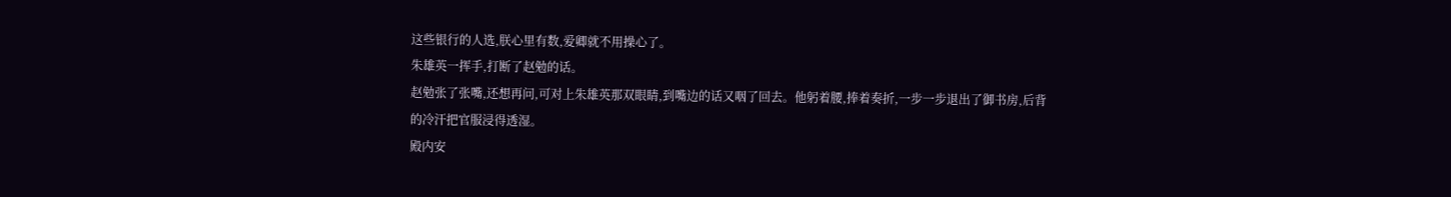这些银行的人选,朕心里有数,爱卿就不用操心了。
朱雄英一挥手,打断了赵勉的话。
赵勉张了张嘴,还想再问,可对上朱雄英那双眼睛,到嘴边的话又咽了回去。他躬着腰,捧着奏折,一步一步退出了御书房,后背的冷汗把官服浸得透湿。
殿内安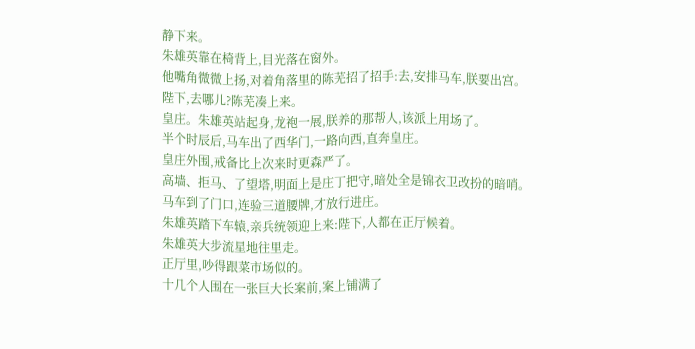静下来。
朱雄英靠在椅背上,目光落在窗外。
他嘴角微微上扬,对着角落里的陈芜招了招手:去,安排马车,朕要出宫。
陛下,去哪儿?陈芜凑上来。
皇庄。朱雄英站起身,龙袍一展,朕养的那帮人,该派上用场了。
半个时辰后,马车出了西华门,一路向西,直奔皇庄。
皇庄外围,戒备比上次来时更森严了。
高墙、拒马、了望塔,明面上是庄丁把守,暗处全是锦衣卫改扮的暗哨。
马车到了门口,连验三道腰牌,才放行进庄。
朱雄英踏下车辕,亲兵统领迎上来:陛下,人都在正厅候着。
朱雄英大步流星地往里走。
正厅里,吵得跟菜市场似的。
十几个人围在一张巨大长案前,案上铺满了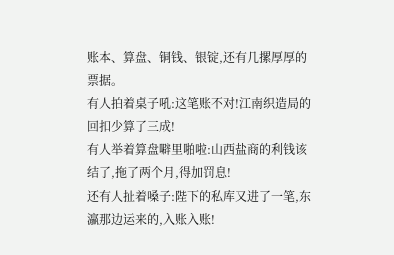账本、算盘、铜钱、银锭,还有几摞厚厚的票据。
有人拍着桌子吼:这笔账不对!江南织造局的回扣少算了三成!
有人举着算盘噼里啪啦:山西盐商的利钱该结了,拖了两个月,得加罚息!
还有人扯着嗓子:陛下的私库又进了一笔,东瀛那边运来的,入账入账!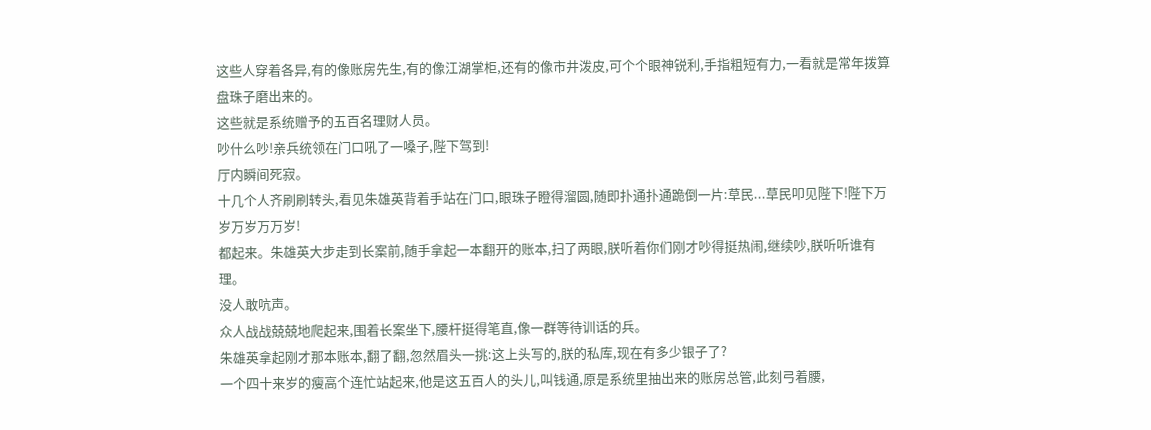这些人穿着各异,有的像账房先生,有的像江湖掌柜,还有的像市井泼皮,可个个眼神锐利,手指粗短有力,一看就是常年拨算盘珠子磨出来的。
这些就是系统赠予的五百名理财人员。
吵什么吵!亲兵统领在门口吼了一嗓子,陛下驾到!
厅内瞬间死寂。
十几个人齐刷刷转头,看见朱雄英背着手站在门口,眼珠子瞪得溜圆,随即扑通扑通跪倒一片:草民...草民叩见陛下!陛下万岁万岁万万岁!
都起来。朱雄英大步走到长案前,随手拿起一本翻开的账本,扫了两眼,朕听着你们刚才吵得挺热闹,继续吵,朕听听谁有理。
没人敢吭声。
众人战战兢兢地爬起来,围着长案坐下,腰杆挺得笔直,像一群等待训话的兵。
朱雄英拿起刚才那本账本,翻了翻,忽然眉头一挑:这上头写的,朕的私库,现在有多少银子了?
一个四十来岁的瘦高个连忙站起来,他是这五百人的头儿,叫钱通,原是系统里抽出来的账房总管,此刻弓着腰,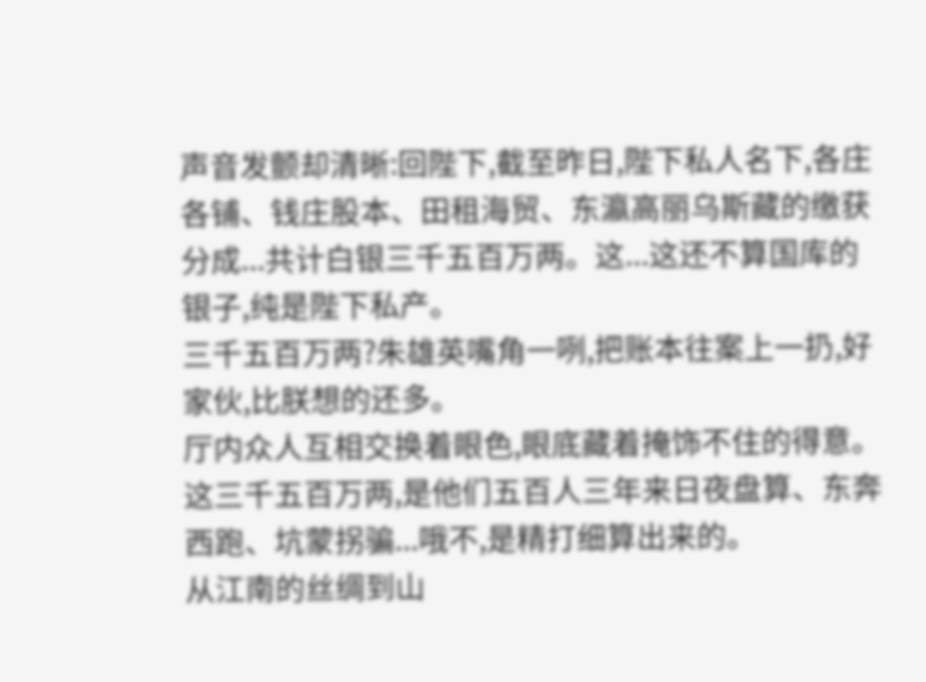声音发颤却清晰:回陛下,截至昨日,陛下私人名下,各庄各铺、钱庄股本、田租海贸、东瀛高丽乌斯藏的缴获分成...共计白银三千五百万两。这...这还不算国库的银子,纯是陛下私产。
三千五百万两?朱雄英嘴角一咧,把账本往案上一扔,好家伙,比朕想的还多。
厅内众人互相交换着眼色,眼底藏着掩饰不住的得意。
这三千五百万两,是他们五百人三年来日夜盘算、东奔西跑、坑蒙拐骗...哦不,是精打细算出来的。
从江南的丝绸到山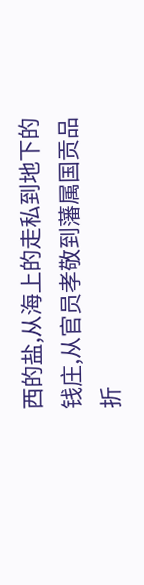西的盐,从海上的走私到地下的钱庄,从官员孝敬到藩属国贡品折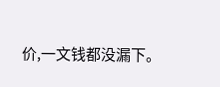价,一文钱都没漏下。